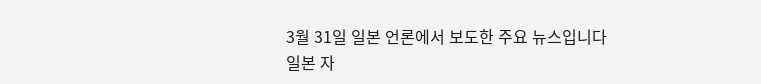3월 31일 일본 언론에서 보도한 주요 뉴스입니다
일본 자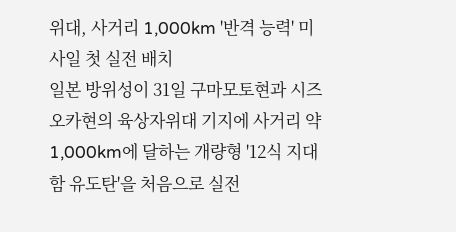위대, 사거리 1,000km '반격 능력' 미사일 첫 실전 배치
일본 방위성이 31일 구마모토현과 시즈오카현의 육상자위대 기지에 사거리 약 1,000km에 달하는 개량형 '12식 지대함 유도탄'을 처음으로 실전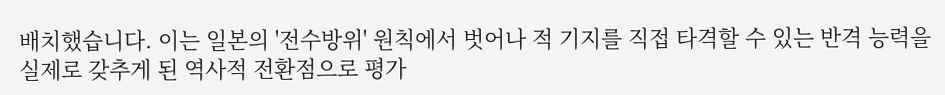배치했습니다. 이는 일본의 '전수방위' 원칙에서 벗어나 적 기지를 직접 타격할 수 있는 반격 능력을 실제로 갖추게 된 역사적 전환점으로 평가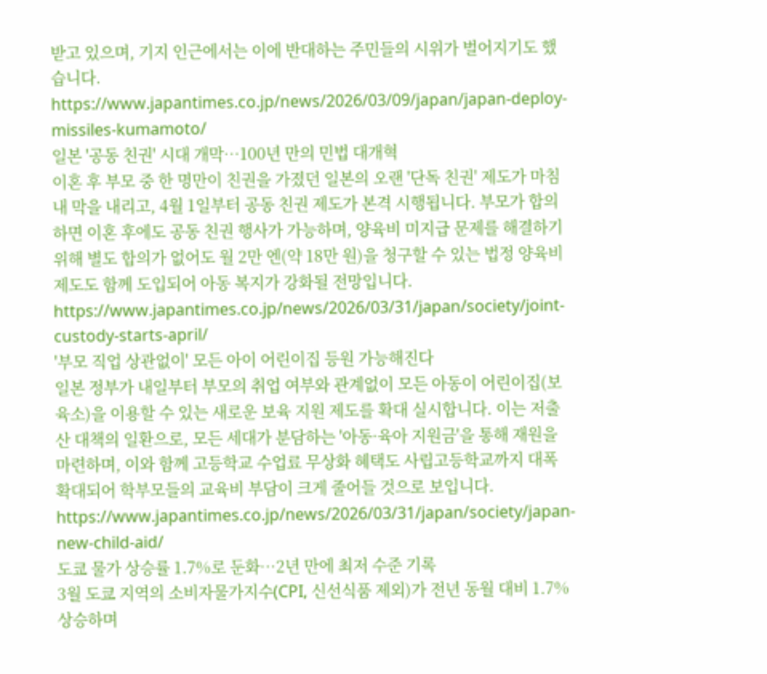받고 있으며, 기지 인근에서는 이에 반대하는 주민들의 시위가 벌어지기도 했습니다.
https://www.japantimes.co.jp/news/2026/03/09/japan/japan-deploy-missiles-kumamoto/
일본 '공동 친권' 시대 개막…100년 만의 민법 대개혁
이혼 후 부모 중 한 명만이 친권을 가졌던 일본의 오랜 '단독 친권' 제도가 마침내 막을 내리고, 4월 1일부터 공동 친권 제도가 본격 시행됩니다. 부모가 합의하면 이혼 후에도 공동 친권 행사가 가능하며, 양육비 미지급 문제를 해결하기 위해 별도 합의가 없어도 월 2만 엔(약 18만 원)을 청구할 수 있는 법정 양육비 제도도 함께 도입되어 아동 복지가 강화될 전망입니다.
https://www.japantimes.co.jp/news/2026/03/31/japan/society/joint-custody-starts-april/
'부모 직업 상관없이' 모든 아이 어린이집 등원 가능해진다
일본 정부가 내일부터 부모의 취업 여부와 관계없이 모든 아동이 어린이집(보육소)을 이용할 수 있는 새로운 보육 지원 제도를 확대 실시합니다. 이는 저출산 대책의 일환으로, 모든 세대가 분담하는 '아동·육아 지원금'을 통해 재원을 마련하며, 이와 함께 고등학교 수업료 무상화 혜택도 사립고등학교까지 대폭 확대되어 학부모들의 교육비 부담이 크게 줄어들 것으로 보입니다.
https://www.japantimes.co.jp/news/2026/03/31/japan/society/japan-new-child-aid/
도쿄 물가 상승률 1.7%로 둔화…2년 만에 최저 수준 기록
3월 도쿄 지역의 소비자물가지수(CPI, 신선식품 제외)가 전년 동월 대비 1.7% 상승하며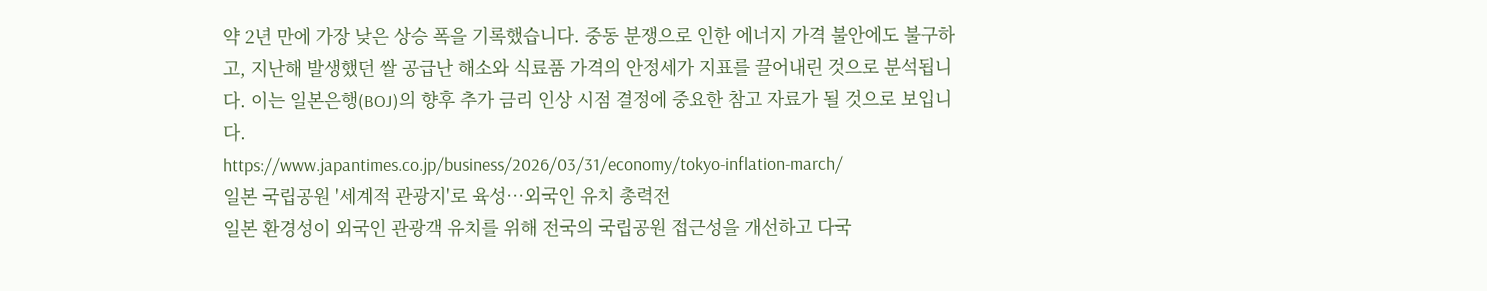약 2년 만에 가장 낮은 상승 폭을 기록했습니다. 중동 분쟁으로 인한 에너지 가격 불안에도 불구하고, 지난해 발생했던 쌀 공급난 해소와 식료품 가격의 안정세가 지표를 끌어내린 것으로 분석됩니다. 이는 일본은행(BOJ)의 향후 추가 금리 인상 시점 결정에 중요한 참고 자료가 될 것으로 보입니다.
https://www.japantimes.co.jp/business/2026/03/31/economy/tokyo-inflation-march/
일본 국립공원 '세계적 관광지'로 육성…외국인 유치 총력전
일본 환경성이 외국인 관광객 유치를 위해 전국의 국립공원 접근성을 개선하고 다국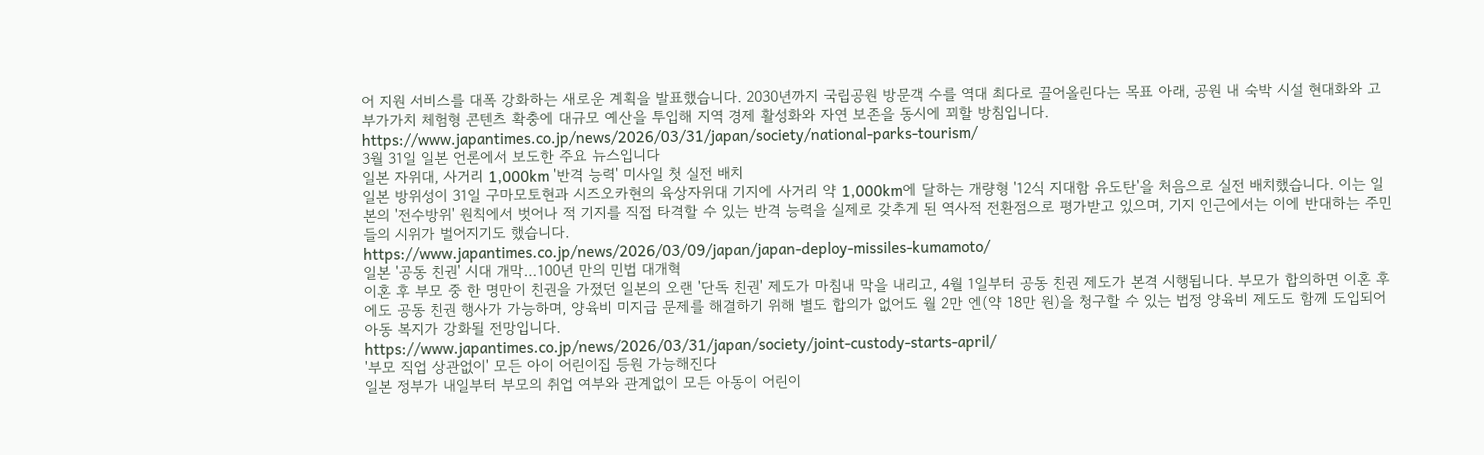어 지원 서비스를 대폭 강화하는 새로운 계획을 발표했습니다. 2030년까지 국립공원 방문객 수를 역대 최다로 끌어올린다는 목표 아래, 공원 내 숙박 시설 현대화와 고부가가치 체험형 콘텐츠 확충에 대규모 예산을 투입해 지역 경제 활성화와 자연 보존을 동시에 꾀할 방침입니다.
https://www.japantimes.co.jp/news/2026/03/31/japan/society/national-parks-tourism/
3월 31일 일본 언론에서 보도한 주요 뉴스입니다
일본 자위대, 사거리 1,000km '반격 능력' 미사일 첫 실전 배치
일본 방위성이 31일 구마모토현과 시즈오카현의 육상자위대 기지에 사거리 약 1,000km에 달하는 개량형 '12식 지대함 유도탄'을 처음으로 실전 배치했습니다. 이는 일본의 '전수방위' 원칙에서 벗어나 적 기지를 직접 타격할 수 있는 반격 능력을 실제로 갖추게 된 역사적 전환점으로 평가받고 있으며, 기지 인근에서는 이에 반대하는 주민들의 시위가 벌어지기도 했습니다.
https://www.japantimes.co.jp/news/2026/03/09/japan/japan-deploy-missiles-kumamoto/
일본 '공동 친권' 시대 개막…100년 만의 민법 대개혁
이혼 후 부모 중 한 명만이 친권을 가졌던 일본의 오랜 '단독 친권' 제도가 마침내 막을 내리고, 4월 1일부터 공동 친권 제도가 본격 시행됩니다. 부모가 합의하면 이혼 후에도 공동 친권 행사가 가능하며, 양육비 미지급 문제를 해결하기 위해 별도 합의가 없어도 월 2만 엔(약 18만 원)을 청구할 수 있는 법정 양육비 제도도 함께 도입되어 아동 복지가 강화될 전망입니다.
https://www.japantimes.co.jp/news/2026/03/31/japan/society/joint-custody-starts-april/
'부모 직업 상관없이' 모든 아이 어린이집 등원 가능해진다
일본 정부가 내일부터 부모의 취업 여부와 관계없이 모든 아동이 어린이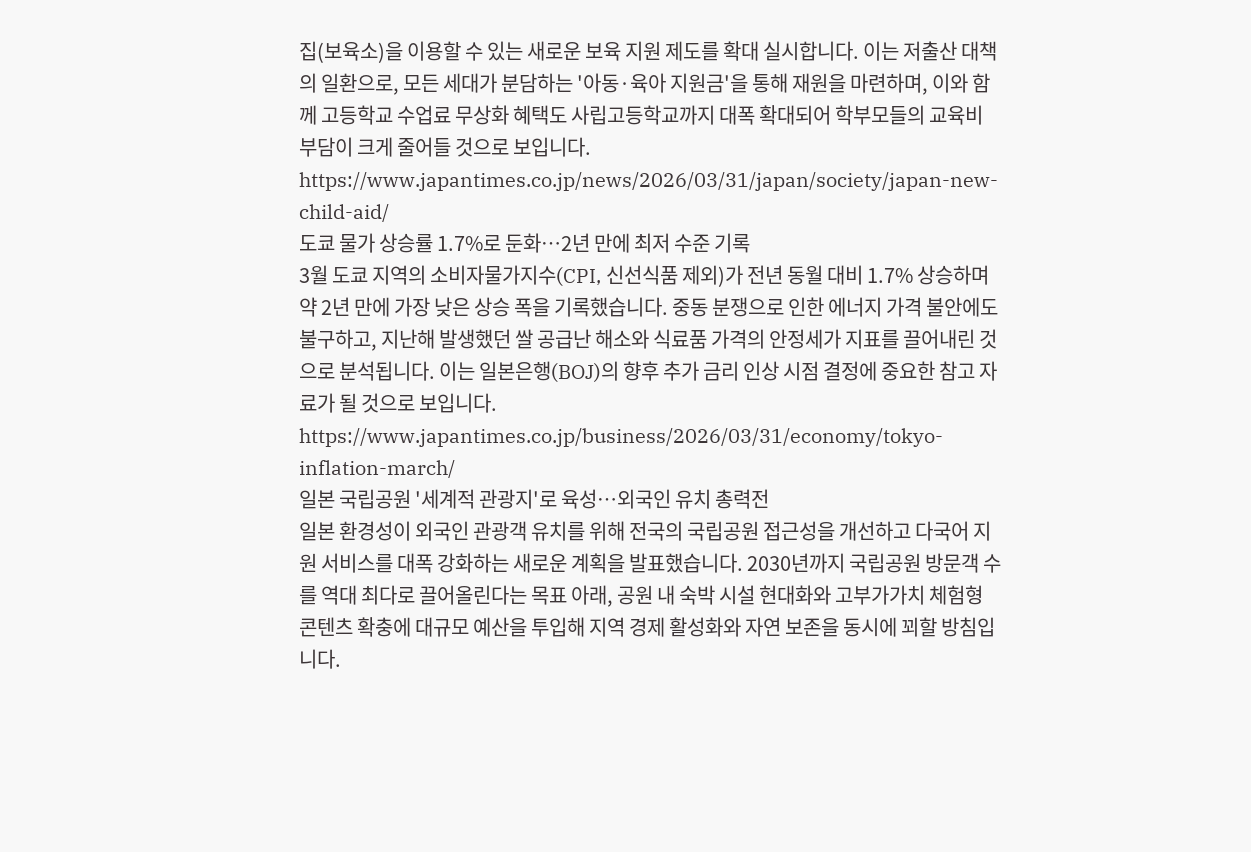집(보육소)을 이용할 수 있는 새로운 보육 지원 제도를 확대 실시합니다. 이는 저출산 대책의 일환으로, 모든 세대가 분담하는 '아동·육아 지원금'을 통해 재원을 마련하며, 이와 함께 고등학교 수업료 무상화 혜택도 사립고등학교까지 대폭 확대되어 학부모들의 교육비 부담이 크게 줄어들 것으로 보입니다.
https://www.japantimes.co.jp/news/2026/03/31/japan/society/japan-new-child-aid/
도쿄 물가 상승률 1.7%로 둔화…2년 만에 최저 수준 기록
3월 도쿄 지역의 소비자물가지수(CPI, 신선식품 제외)가 전년 동월 대비 1.7% 상승하며 약 2년 만에 가장 낮은 상승 폭을 기록했습니다. 중동 분쟁으로 인한 에너지 가격 불안에도 불구하고, 지난해 발생했던 쌀 공급난 해소와 식료품 가격의 안정세가 지표를 끌어내린 것으로 분석됩니다. 이는 일본은행(BOJ)의 향후 추가 금리 인상 시점 결정에 중요한 참고 자료가 될 것으로 보입니다.
https://www.japantimes.co.jp/business/2026/03/31/economy/tokyo-inflation-march/
일본 국립공원 '세계적 관광지'로 육성…외국인 유치 총력전
일본 환경성이 외국인 관광객 유치를 위해 전국의 국립공원 접근성을 개선하고 다국어 지원 서비스를 대폭 강화하는 새로운 계획을 발표했습니다. 2030년까지 국립공원 방문객 수를 역대 최다로 끌어올린다는 목표 아래, 공원 내 숙박 시설 현대화와 고부가가치 체험형 콘텐츠 확충에 대규모 예산을 투입해 지역 경제 활성화와 자연 보존을 동시에 꾀할 방침입니다.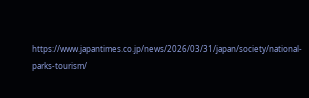https://www.japantimes.co.jp/news/2026/03/31/japan/society/national-parks-tourism/